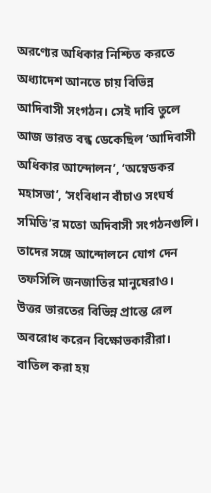অরণ্যের অধিকার নিশ্চিত করতে অধ্যাদেশ আনতে চায় বিভিন্ন আদিবাসী সংগঠন। সেই দাবি তুলে আজ ভারত বন্ধ ডেকেছিল ‘আদিবাসী অধিকার আন্দোলন’, ‘অম্বেডকর মহাসভা’, ‘সংবিধান বাঁচাও সংঘর্ষ সমিতি’র মতো অদিবাসী সংগঠনগুলি। তাদের সঙ্গে আন্দোলনে যোগ দেন তফসিলি জনজাতির মানুষেরাও। উত্তর ভারতের বিভিন্ন প্রান্তে রেল অবরোধ করেন বিক্ষোভকারীরা। বাতিল করা হয়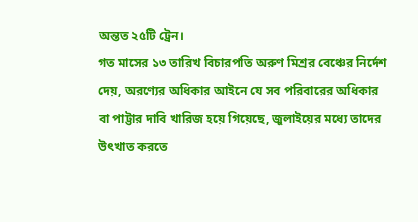অন্তত ২৫টি ট্রেন।
গত মাসের ১৩ তারিখ বিচারপতি অরুণ মিশ্রর বেঞ্চের নির্দেশ দেয়, অরণ্যের অধিকার আইনে যে সব পরিবারের অধিকার বা পাট্টার দাবি খারিজ হয়ে গিয়েছে, জুলাইয়ের মধ্যে তাদের উৎখাত করতে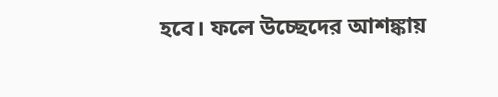হবে। ফলে উচ্ছেদের আশঙ্কায়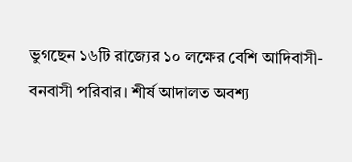ভুগছেন ১৬টি রাজ্যের ১০ লক্ষের বেশি আদিবাসী-বনবাসী পরিবার। শীর্ষ আদালত অবশ্য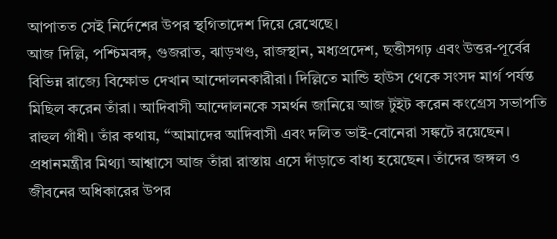আপাতত সেই নির্দেশের উপর স্থগিতাদেশ দিয়ে রেখেছে।
আজ দিল্লি, পশ্চিমবঙ্গ, গুজরাত, ঝাড়খণ্ড, রাজস্থান, মধ্যপ্রদেশ, ছত্তীসগঢ় এবং উত্তর-পূর্বের বিভিন্ন রাজ্যে বিক্ষোভ দেখান আন্দোলনকারীরা। দিল্লিতে মান্ডি হাউস থেকে সংসদ মার্গ পর্যন্ত মিছিল করেন তাঁরা। আদিবাসী আন্দোলনকে সমর্থন জানিয়ে আজ টুইট করেন কংগ্রেস সভাপতি রাহুল গাঁধী। তাঁর কথায়, ‘‘আমাদের আদিবাসী এবং দলিত ভাই-বোনেরা সঙ্কটে রয়েছেন। প্রধানমন্ত্রীর মিথ্যা আশ্বাসে আজ তাঁরা রাস্তায় এসে দাঁড়াতে বাধ্য হয়েছেন। তাঁদের জঙ্গল ও জীবনের অধিকারের উপর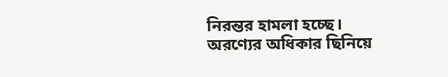নিরন্তর হামলা হচ্ছে। অরণ্যের অধিকার ছিনিয়ে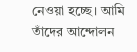নেওয়া হচ্ছে। আমি তাঁদের আন্দোলন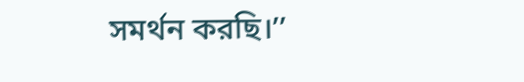সমর্থন করছি।’’